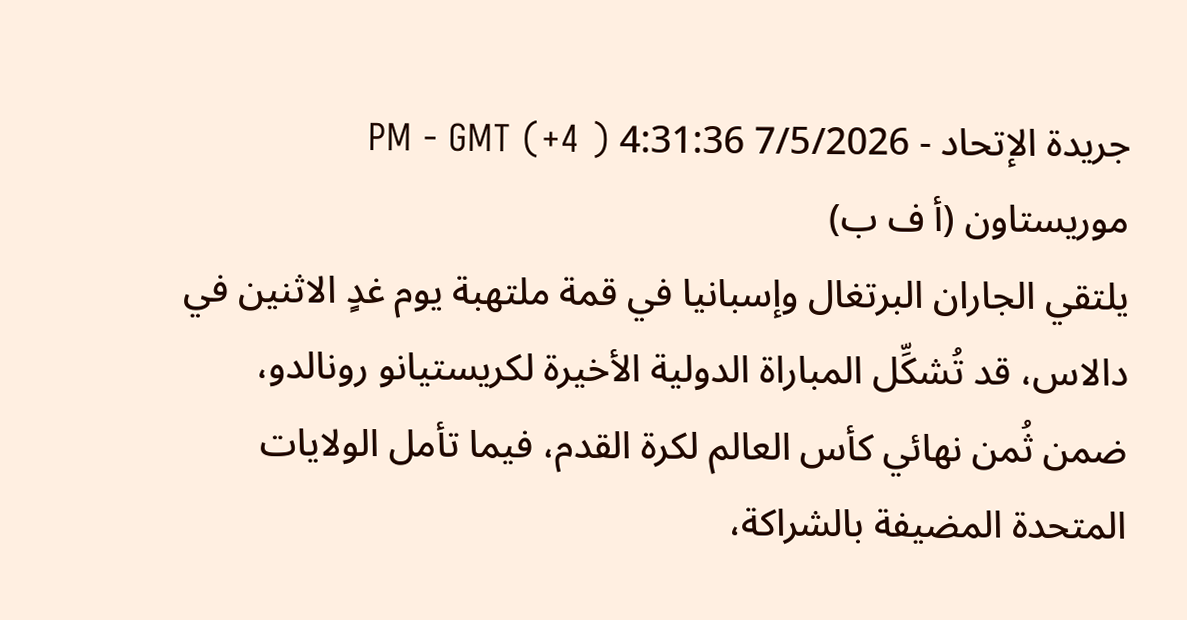جريدة الإتحاد - 7/5/2026 4:31:36 PM - GMT (+4 )
موريستاون (أ ف ب)
يلتقي الجاران البرتغال وإسبانيا في قمة ملتهبة يوم غدٍ الاثنين في دالاس، قد تُشكِّل المباراة الدولية الأخيرة لكريستيانو رونالدو، ضمن ثُمن نهائي كأس العالم لكرة القدم، فيما تأمل الولايات المتحدة المضيفة بالشراكة،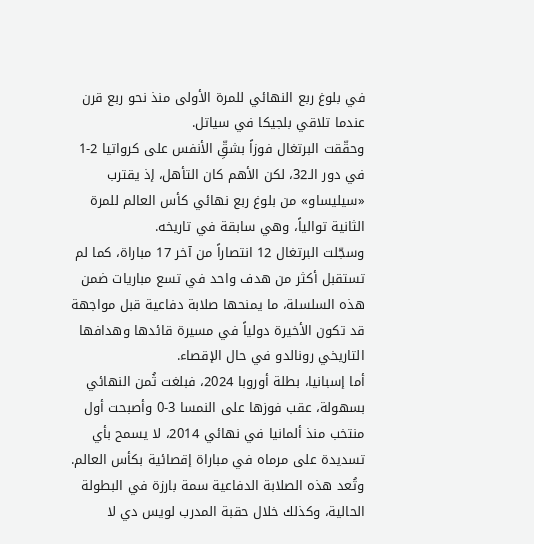في بلوغ ربع النهائي للمرة الأولى منذ نحو ربع قرن عندما تلاقي بلجيكا في سياتل.
وحقّقت البرتغال فوزاً بشقِّ الأنفس على كرواتيا 2-1 في دور الـ32، لكن الأهم كان التأهل، إذ يقترب «سيليساو» من بلوغ ربع نهائي كأس العالم للمرة الثانية توالياً، وهي سابقة في تاريخه.
وسجّلت البرتغال 12 انتصاراً من آخر 17 مباراة، كما لم تستقبل أكثر من هدف واحد في تسع مباريات ضمن هذه السلسلة، ما يمنحها صلابة دفاعية قبل مواجهة قد تكون الأخيرة دولياً في مسيرة قائدها وهدافها التاريخي رونالدو في حال الإقصاء.
أما إسبانيا، بطلة أوروبا 2024، فبلغت ثُمن النهائي بسهولة، عقب فوزها على النمسا 3-0 وأصبحت أول منتخب منذ ألمانيا في نهائي 2014، لا يسمح بأي تسديدة على مرماه في مباراة إقصائية بكأس العالم.
وتُعد هذه الصلابة الدفاعية سمة بارزة في البطولة الحالية، وكذلك خلال حقبة المدرب لويس دي لا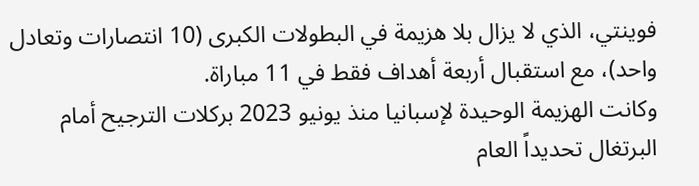فوينتي، الذي لا يزال بلا هزيمة في البطولات الكبرى (10 انتصارات وتعادل واحد)، مع استقبال أربعة أهداف فقط في 11 مباراة.
وكانت الهزيمة الوحيدة لإسبانيا منذ يونيو 2023 بركلات الترجيح أمام البرتغال تحديداً العام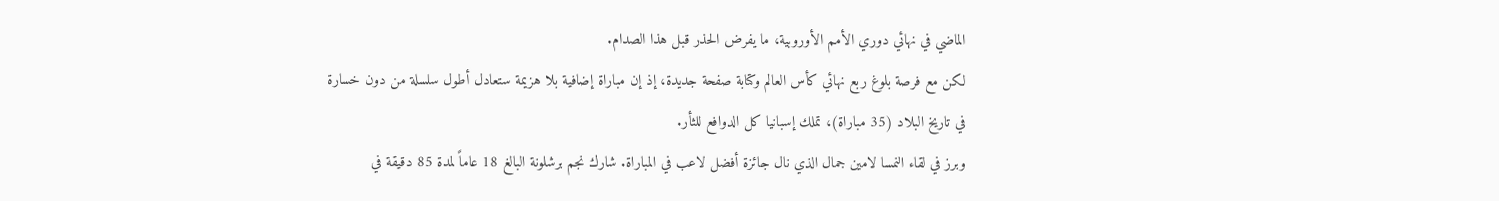الماضي في نهائي دوري الأمم الأوروبية، ما يفرض الحذر قبل هذا الصدام.
لكن مع فرصة بلوغ ربع نهائي كأس العالم وكتابة صفحة جديدة، إذ إن مباراة إضافية بلا هزيمة ستعادل أطول سلسلة من دون خسارة في تاريخ البلاد (35 مباراة)، تملك إسبانيا كل الدوافع للثأر.
وبرز في لقاء النمسا لامين جمال الذي نال جائزة أفضل لاعب في المباراة. شارك نجم برشلونة البالغ 18 عاماً لمدة 85 دقيقة في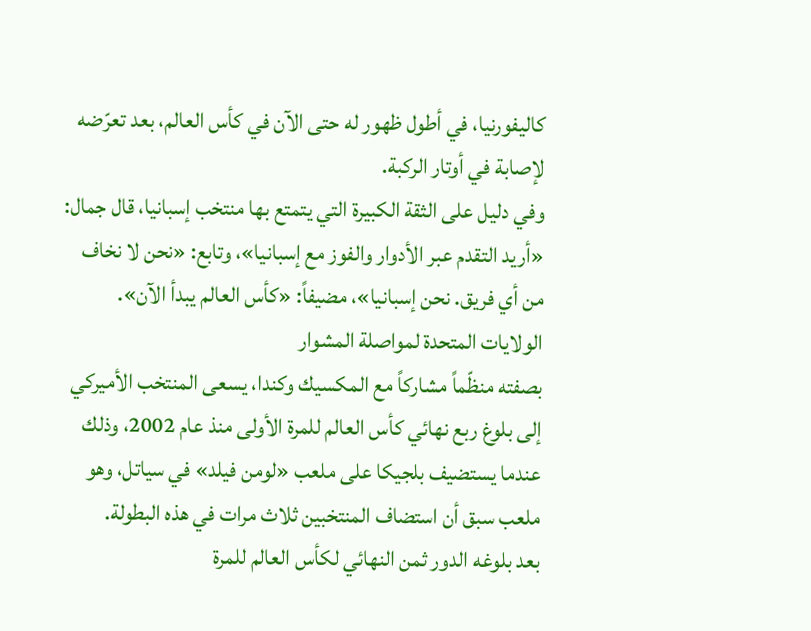كاليفورنيا، في أطول ظهور له حتى الآن في كأس العالم، بعد تعرّضه لإصابة في أوتار الركبة.
وفي دليل على الثقة الكبيرة التي يتمتع بها منتخب إسبانيا، قال جمال: «أريد التقدم عبر الأدوار والفوز مع إسبانيا»، وتابع: «نحن لا نخاف من أي فريق. نحن إسبانيا»، مضيفاً: «كأس العالم يبدأ الآن».
الولايات المتحدة لمواصلة المشوار
بصفته منظّماً مشاركاً مع المكسيك وكندا، يسعى المنتخب الأميركي إلى بلوغ ربع نهائي كأس العالم للمرة الأولى منذ عام 2002، وذلك عندما يستضيف بلجيكا على ملعب «لومن فيلد» في سياتل، وهو ملعب سبق أن استضاف المنتخبين ثلاث مرات في هذه البطولة.
بعد بلوغه الدور ثمن النهائي لكأس العالم للمرة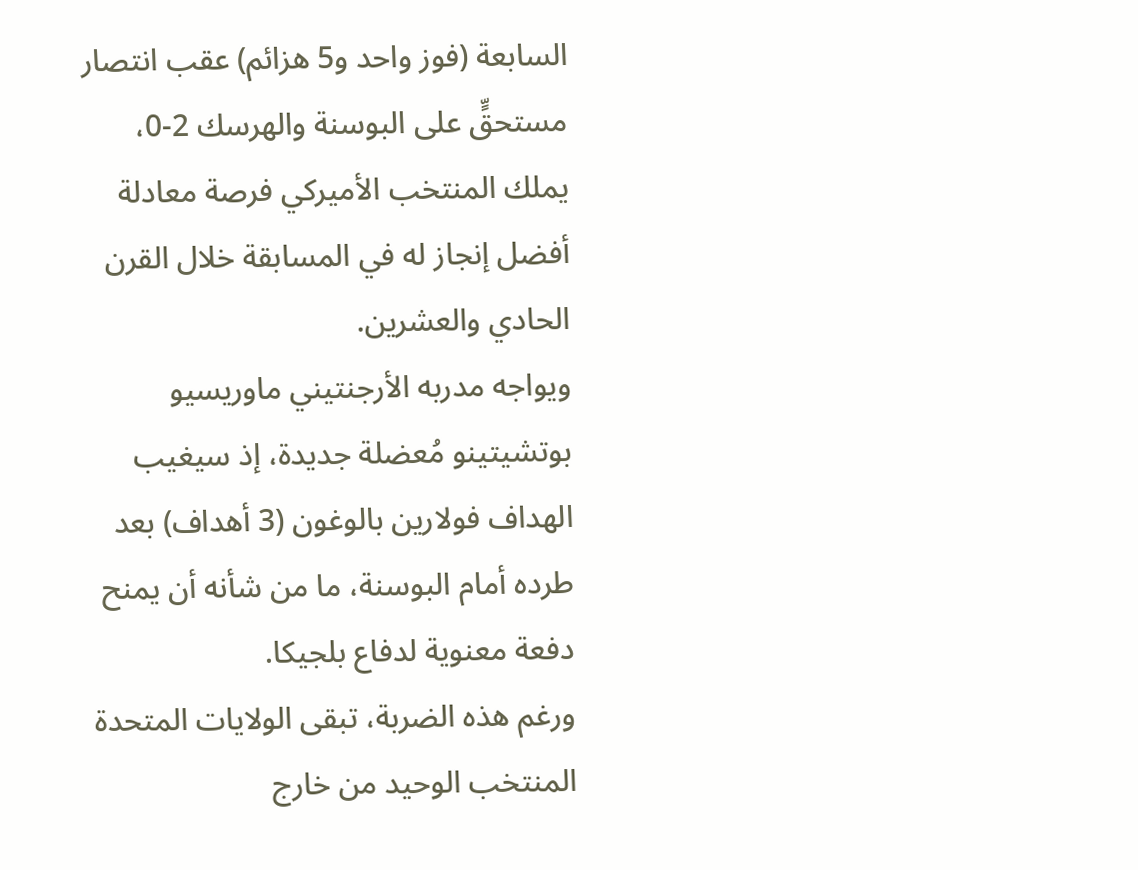السابعة (فوز واحد و5 هزائم) عقب انتصار مستحقٍّ على البوسنة والهرسك 2-0، يملك المنتخب الأميركي فرصة معادلة أفضل إنجاز له في المسابقة خلال القرن الحادي والعشرين.
ويواجه مدربه الأرجنتيني ماوريسيو بوتشيتينو مُعضلة جديدة، إذ سيغيب الهداف فولارين بالوغون (3 أهداف) بعد طرده أمام البوسنة، ما من شأنه أن يمنح دفعة معنوية لدفاع بلجيكا.
ورغم هذه الضربة، تبقى الولايات المتحدة المنتخب الوحيد من خارج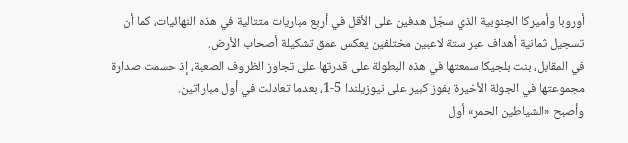أوروبا وأميركا الجنوبية الذي سجّل هدفين على الأقل في أربع مباريات متتالية في هذه النهائيات، كما أن تسجيل ثمانية أهداف عبر ستة لاعبين مختلفين يعكس عمق تشكيلة أصحاب الأرض.
في المقابل، بنت بلجيكا سمعتها في هذه البطولة على قدرتها على تجاوز الظروف الصعبة، إذ حسمت صدارة مجموعتها في الجولة الأخيرة بفوز كبير على نيوزيلندا 5-1، بعدما تعادلت في أول مباراتين.
وأصبح «الشياطين الحمر» أول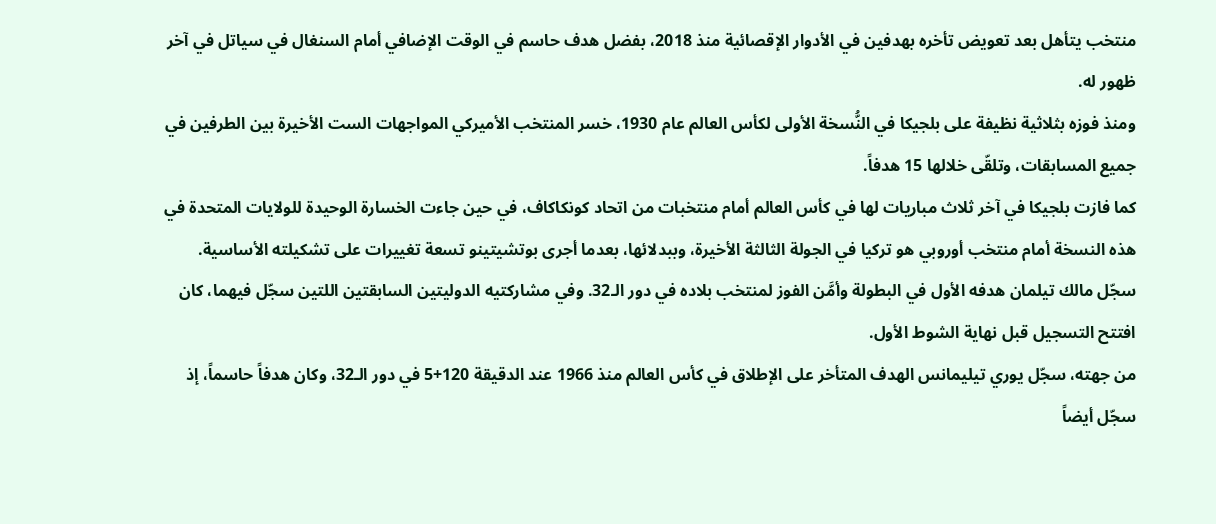منتخب يتأهل بعد تعويض تأخره بهدفين في الأدوار الإقصائية منذ 2018، بفضل هدف حاسم في الوقت الإضافي أمام السنغال في سياتل في آخر ظهور له.
ومنذ فوزه بثلاثية نظيفة على بلجيكا في النُّسخة الأولى لكأس العالم عام 1930، خسر المنتخب الأميركي المواجهات الست الأخيرة بين الطرفين في جميع المسابقات، وتلقّى خلالها 15 هدفاً.
كما فازت بلجيكا في آخر ثلاث مباريات لها في كأس العالم أمام منتخبات من اتحاد كونكاكاف، في حين جاءت الخسارة الوحيدة للولايات المتحدة في هذه النسخة أمام منتخب أوروبي هو تركيا في الجولة الثالثة الأخيرة، وببدلائها، بعدما أجرى بوتشيتينو تسعة تغييرات على تشكيلته الأساسية.
سجّل مالك تيلمان هدفه الأول في البطولة وأمَّن الفوز لمنتخب بلاده في دور الـ32. وفي مشاركتيه الدوليتين السابقتين اللتين سجّل فيهما، كان افتتح التسجيل قبل نهاية الشوط الأول.
من جهته، سجّل يوري تيليمانس الهدف المتأخر على الإطلاق في كأس العالم منذ 1966 عند الدقيقة 120+5 في دور الـ32، وكان هدفاً حاسماً، إذ سجّل أيضاً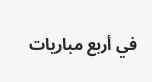في أربع مباريات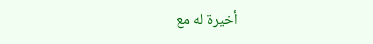أخيرة له مع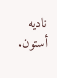ناديه أستون.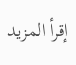إقرأ المزيد